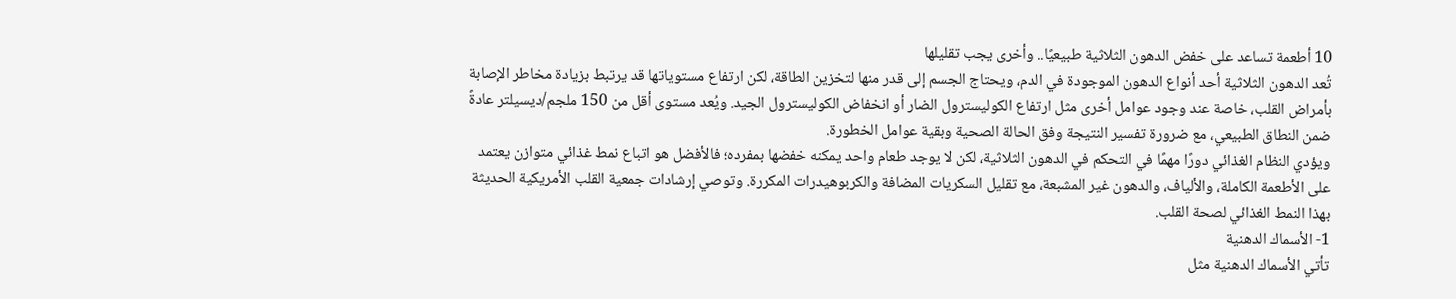10 أطعمة تساعد على خفض الدهون الثلاثية طبيعيًا.. وأخرى يجب تقليلها
تُعد الدهون الثلاثية أحد أنواع الدهون الموجودة في الدم، ويحتاج الجسم إلى قدر منها لتخزين الطاقة، لكن ارتفاع مستوياتها قد يرتبط بزيادة مخاطر الإصابة بأمراض القلب، خاصة عند وجود عوامل أخرى مثل ارتفاع الكوليسترول الضار أو انخفاض الكوليسترول الجيد. ويُعد مستوى أقل من 150 ملجم/ديسيلتر عادةً ضمن النطاق الطبيعي، مع ضرورة تفسير النتيجة وفق الحالة الصحية وبقية عوامل الخطورة.
ويؤدي النظام الغذائي دورًا مهمًا في التحكم في الدهون الثلاثية، لكن لا يوجد طعام واحد يمكنه خفضها بمفرده؛ فالأفضل هو اتباع نمط غذائي متوازن يعتمد على الأطعمة الكاملة، والألياف، والدهون غير المشبعة، مع تقليل السكريات المضافة والكربوهيدرات المكررة. وتوصي إرشادات جمعية القلب الأمريكية الحديثة بهذا النمط الغذائي لصحة القلب.
1- الأسماك الدهنية
تأتي الأسماك الدهنية مثل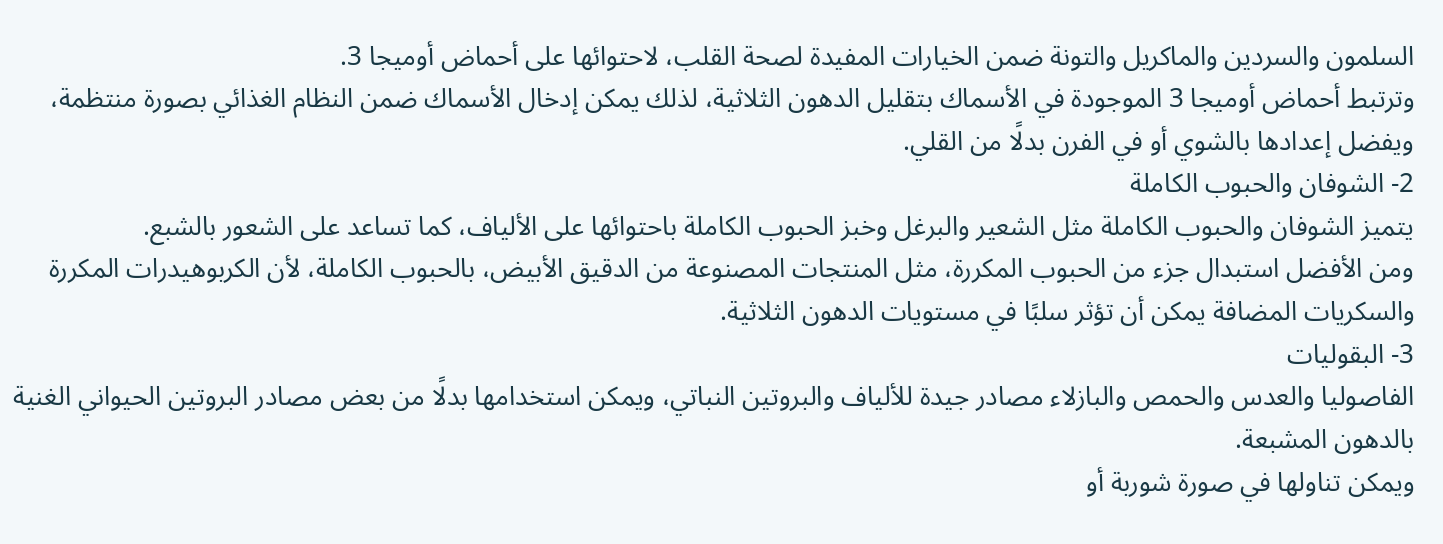السلمون والسردين والماكريل والتونة ضمن الخيارات المفيدة لصحة القلب، لاحتوائها على أحماض أوميجا 3.
وترتبط أحماض أوميجا 3 الموجودة في الأسماك بتقليل الدهون الثلاثية، لذلك يمكن إدخال الأسماك ضمن النظام الغذائي بصورة منتظمة، ويفضل إعدادها بالشوي أو في الفرن بدلًا من القلي.
2- الشوفان والحبوب الكاملة
يتميز الشوفان والحبوب الكاملة مثل الشعير والبرغل وخبز الحبوب الكاملة باحتوائها على الألياف، كما تساعد على الشعور بالشبع.
ومن الأفضل استبدال جزء من الحبوب المكررة، مثل المنتجات المصنوعة من الدقيق الأبيض، بالحبوب الكاملة، لأن الكربوهيدرات المكررة والسكريات المضافة يمكن أن تؤثر سلبًا في مستويات الدهون الثلاثية.
3- البقوليات
الفاصوليا والعدس والحمص والبازلاء مصادر جيدة للألياف والبروتين النباتي، ويمكن استخدامها بدلًا من بعض مصادر البروتين الحيواني الغنية بالدهون المشبعة.
ويمكن تناولها في صورة شوربة أو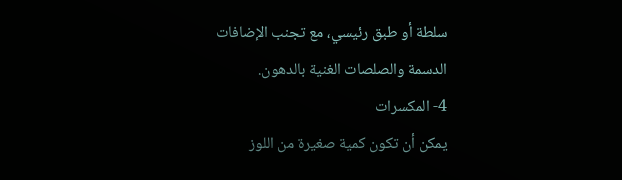سلطة أو طبق رئيسي، مع تجنب الإضافات الدسمة والصلصات الغنية بالدهون.
4- المكسرات
يمكن أن تكون كمية صغيرة من اللوز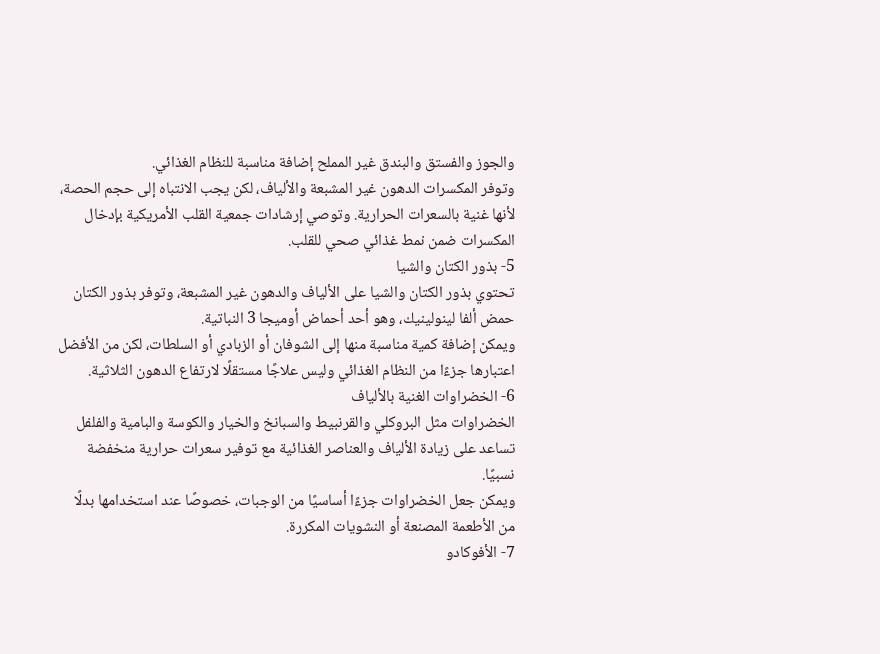والجوز والفستق والبندق غير المملح إضافة مناسبة للنظام الغذائي.
وتوفر المكسرات الدهون غير المشبعة والألياف، لكن يجب الانتباه إلى حجم الحصة، لأنها غنية بالسعرات الحرارية. وتوصي إرشادات جمعية القلب الأمريكية بإدخال المكسرات ضمن نمط غذائي صحي للقلب.
5- بذور الكتان والشيا
تحتوي بذور الكتان والشيا على الألياف والدهون غير المشبعة، وتوفر بذور الكتان حمض ألفا لينولينيك، وهو أحد أحماض أوميجا 3 النباتية.
ويمكن إضافة كمية مناسبة منها إلى الشوفان أو الزبادي أو السلطات، لكن من الأفضل اعتبارها جزءًا من النظام الغذائي وليس علاجًا مستقلًا لارتفاع الدهون الثلاثية.
6- الخضراوات الغنية بالألياف
الخضراوات مثل البروكلي والقرنبيط والسبانخ والخيار والكوسة والبامية والفلفل تساعد على زيادة الألياف والعناصر الغذائية مع توفير سعرات حرارية منخفضة نسبيًا.
ويمكن جعل الخضراوات جزءًا أساسيًا من الوجبات، خصوصًا عند استخدامها بدلًا من الأطعمة المصنعة أو النشويات المكررة.
7- الأفوكادو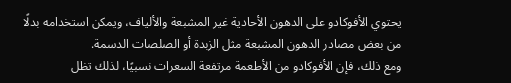يحتوي الأفوكادو على الدهون الأحادية غير المشبعة والألياف، ويمكن استخدامه بدلًا من بعض مصادر الدهون المشبعة مثل الزبدة أو الصلصات الدسمة.
ومع ذلك، فإن الأفوكادو من الأطعمة مرتفعة السعرات نسبيًا، لذلك تظل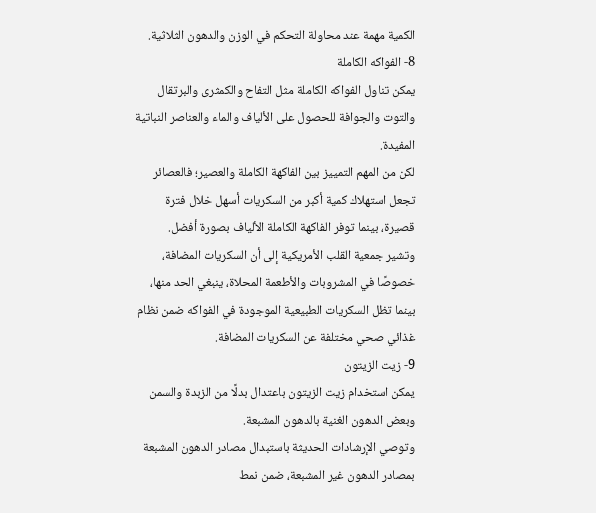الكمية مهمة عند محاولة التحكم في الوزن والدهون الثلاثية.
8- الفواكه الكاملة
يمكن تناول الفواكه الكاملة مثل التفاح والكمثرى والبرتقال والتوت والجوافة للحصول على الألياف والماء والعناصر النباتية المفيدة.
لكن من المهم التمييز بين الفاكهة الكاملة والعصير؛ فالعصائر تجعل استهلاك كمية أكبر من السكريات أسهل خلال فترة قصيرة، بينما توفر الفاكهة الكاملة الألياف بصورة أفضل.
وتشير جمعية القلب الأمريكية إلى أن السكريات المضافة، خصوصًا في المشروبات والأطعمة المحلاة، ينبغي الحد منها، بينما تظل السكريات الطبيعية الموجودة في الفواكه ضمن نظام غذائي صحي مختلفة عن السكريات المضافة.
9- زيت الزيتون
يمكن استخدام زيت الزيتون باعتدال بدلًا من الزبدة والسمن وبعض الدهون الغنية بالدهون المشبعة.
وتوصي الإرشادات الحديثة باستبدال مصادر الدهون المشبعة بمصادر الدهون غير المشبعة، ضمن نمط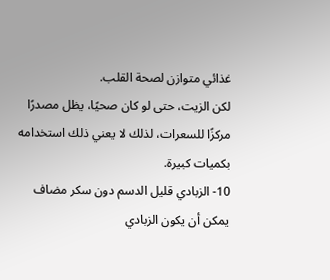غذائي متوازن لصحة القلب.
لكن الزيت، حتى لو كان صحيًا، يظل مصدرًا مركزًا للسعرات، لذلك لا يعني ذلك استخدامه بكميات كبيرة.
10- الزبادي قليل الدسم دون سكر مضاف
يمكن أن يكون الزبادي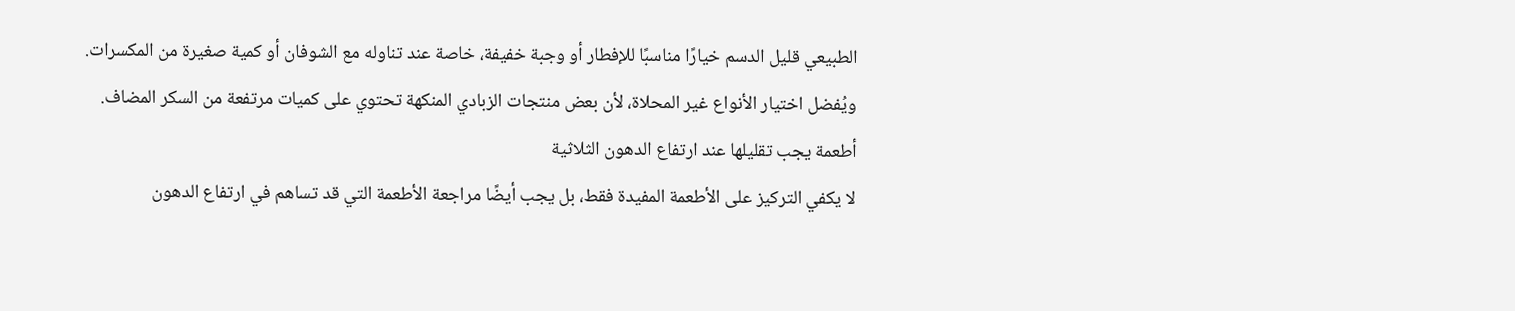الطبيعي قليل الدسم خيارًا مناسبًا للإفطار أو وجبة خفيفة، خاصة عند تناوله مع الشوفان أو كمية صغيرة من المكسرات.
ويُفضل اختيار الأنواع غير المحلاة، لأن بعض منتجات الزبادي المنكهة تحتوي على كميات مرتفعة من السكر المضاف.
أطعمة يجب تقليلها عند ارتفاع الدهون الثلاثية
لا يكفي التركيز على الأطعمة المفيدة فقط، بل يجب أيضًا مراجعة الأطعمة التي قد تساهم في ارتفاع الدهون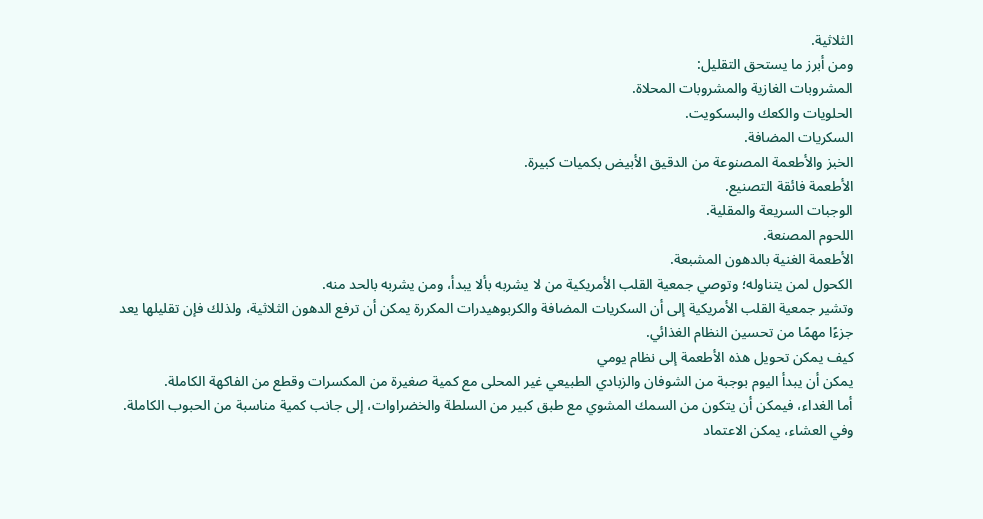الثلاثية.
ومن أبرز ما يستحق التقليل:
المشروبات الغازية والمشروبات المحلاة.
الحلويات والكعك والبسكويت.
السكريات المضافة.
الخبز والأطعمة المصنوعة من الدقيق الأبيض بكميات كبيرة.
الأطعمة فائقة التصنيع.
الوجبات السريعة والمقلية.
اللحوم المصنعة.
الأطعمة الغنية بالدهون المشبعة.
الكحول لمن يتناوله؛ وتوصي جمعية القلب الأمريكية من لا يشربه بألا يبدأ، ومن يشربه بالحد منه.
وتشير جمعية القلب الأمريكية إلى أن السكريات المضافة والكربوهيدرات المكررة يمكن أن ترفع الدهون الثلاثية، ولذلك فإن تقليلها يعد جزءًا مهمًا من تحسين النظام الغذائي.
كيف يمكن تحويل هذه الأطعمة إلى نظام يومي
يمكن أن يبدأ اليوم بوجبة من الشوفان والزبادي الطبيعي غير المحلى مع كمية صغيرة من المكسرات وقطع من الفاكهة الكاملة.
أما الغداء، فيمكن أن يتكون من السمك المشوي مع طبق كبير من السلطة والخضراوات، إلى جانب كمية مناسبة من الحبوب الكاملة.
وفي العشاء، يمكن الاعتماد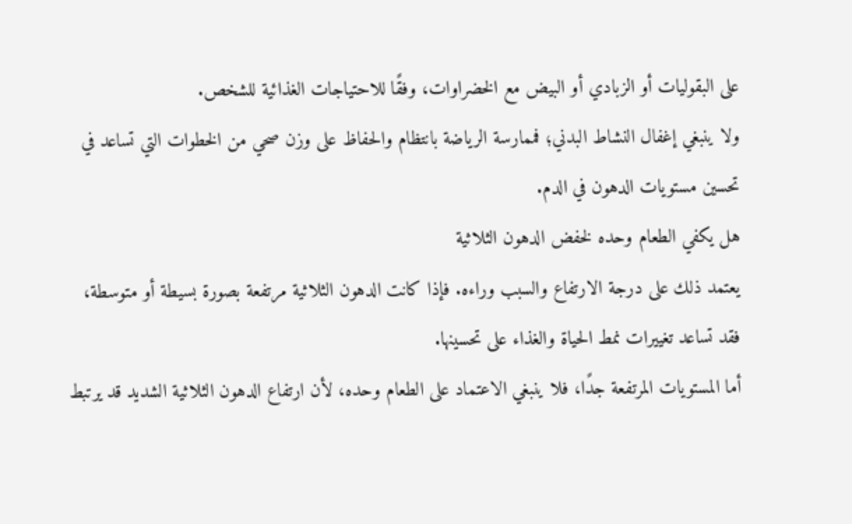على البقوليات أو الزبادي أو البيض مع الخضراوات، وفقًا للاحتياجات الغذائية للشخص.
ولا ينبغي إغفال النشاط البدني؛ فممارسة الرياضة بانتظام والحفاظ على وزن صحي من الخطوات التي تساعد في تحسين مستويات الدهون في الدم.
هل يكفي الطعام وحده لخفض الدهون الثلاثية
يعتمد ذلك على درجة الارتفاع والسبب وراءه. فإذا كانت الدهون الثلاثية مرتفعة بصورة بسيطة أو متوسطة، فقد تساعد تغييرات نمط الحياة والغذاء على تحسينها.
أما المستويات المرتفعة جدًا، فلا ينبغي الاعتماد على الطعام وحده، لأن ارتفاع الدهون الثلاثية الشديد قد يرتبط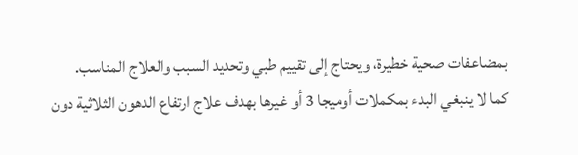بمضاعفات صحية خطيرة، ويحتاج إلى تقييم طبي وتحديد السبب والعلاج المناسب.
كما لا ينبغي البدء بمكملات أوميجا 3 أو غيرها بهدف علاج ارتفاع الدهون الثلاثية دون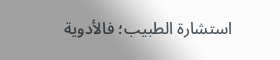استشارة الطبيب؛ فالأدوية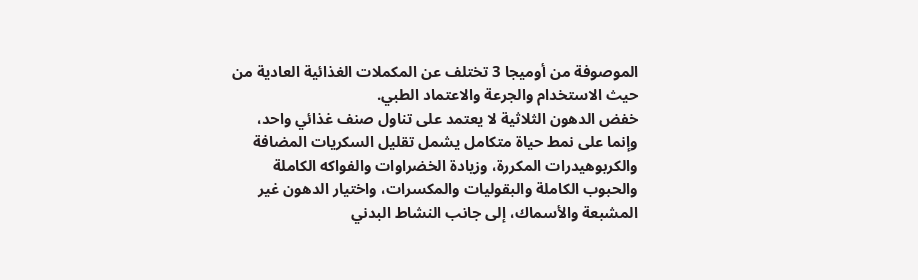الموصوفة من أوميجا 3 تختلف عن المكملات الغذائية العادية من حيث الاستخدام والجرعة والاعتماد الطبي.
خفض الدهون الثلاثية لا يعتمد على تناول صنف غذائي واحد، وإنما على نمط حياة متكامل يشمل تقليل السكريات المضافة والكربوهيدرات المكررة، وزيادة الخضراوات والفواكه الكاملة والحبوب الكاملة والبقوليات والمكسرات، واختيار الدهون غير المشبعة والأسماك، إلى جانب النشاط البدني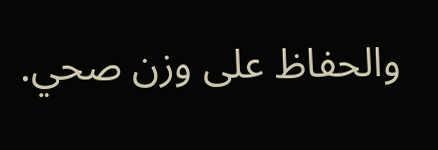والحفاظ على وزن صحي.